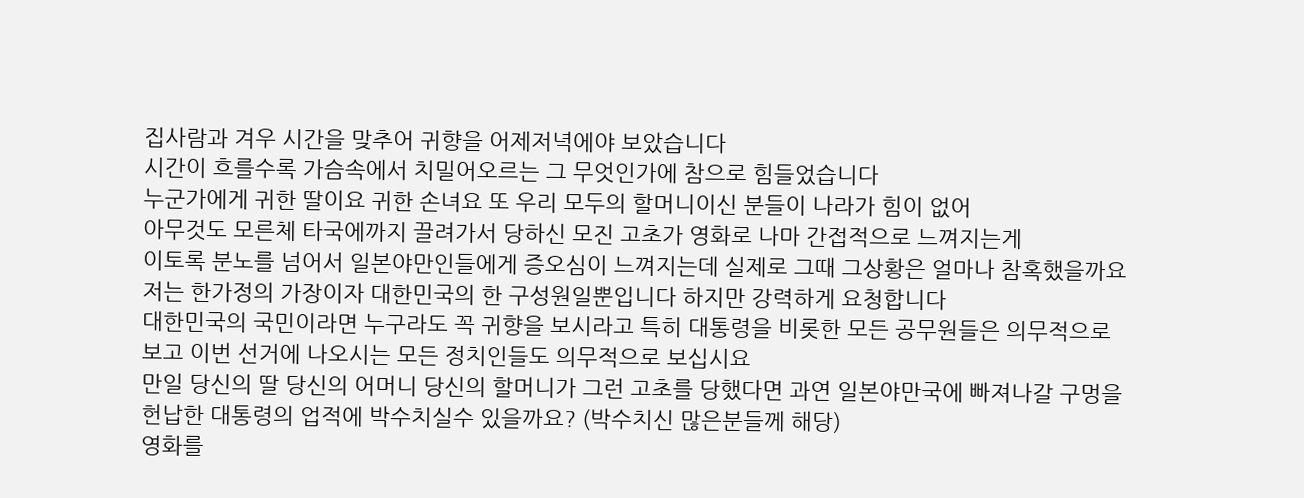집사람과 겨우 시간을 맞추어 귀향을 어제저녁에야 보았습니다
시간이 흐를수록 가슴속에서 치밀어오르는 그 무엇인가에 참으로 힘들었습니다
누군가에게 귀한 딸이요 귀한 손녀요 또 우리 모두의 할머니이신 분들이 나라가 힘이 없어
아무것도 모른체 타국에까지 끌려가서 당하신 모진 고초가 영화로 나마 간접적으로 느껴지는게
이토록 분노를 넘어서 일본야만인들에게 증오심이 느껴지는데 실제로 그때 그상황은 얼마나 참혹했을까요
저는 한가정의 가장이자 대한민국의 한 구성원일뿐입니다 하지만 강력하게 요청합니다
대한민국의 국민이라면 누구라도 꼭 귀향을 보시라고 특히 대통령을 비롯한 모든 공무원들은 의무적으로
보고 이번 선거에 나오시는 모든 정치인들도 의무적으로 보십시요
만일 당신의 딸 당신의 어머니 당신의 할머니가 그런 고초를 당했다면 과연 일본야만국에 빠져나갈 구멍을
헌납한 대통령의 업적에 박수치실수 있을까요? (박수치신 많은분들께 해당)
영화를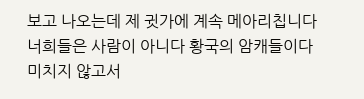보고 나오는데 제 귓가에 계속 메아리칩니다
너희들은 사람이 아니다 황국의 암캐들이다
미치지 않고서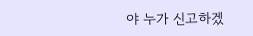야 누가 신고하겠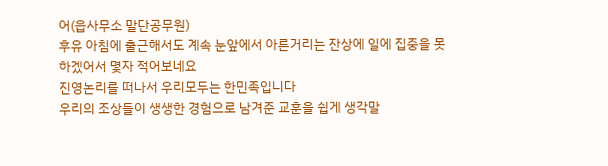어(읍사무소 말단공무원)
후유 아침에 출근해서도 계속 눈앞에서 아른거리는 잔상에 일에 집중을 못하겠어서 몇자 적어보네요
진영논리를 떠나서 우리모두는 한민족입니다
우리의 조상들이 생생한 경험으로 남겨준 교훈을 쉽게 생각말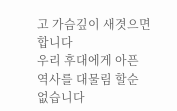고 가슴깊이 새겻으면합니다
우리 후대에게 아픈 역사를 대물림 할순 없습니다